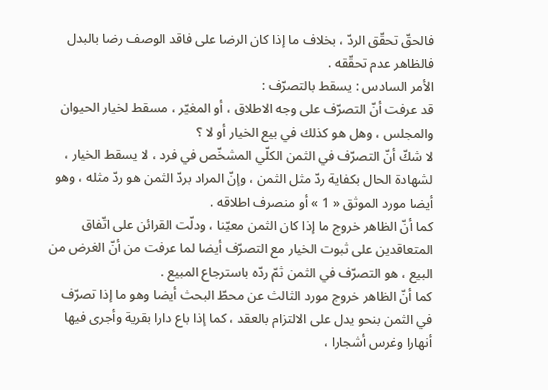فالحقّ تحقّق الردّ ، بخلاف ما إذا كان الرضا على فاقد الوصف رضا بالبدل فالظاهر عدم تحقّقه .
الأمر السادس : يسقط بالتصرّف :
قد عرفت أنّ التصرّف على وجه الاطلاق ، أو المغيّر ، مسقط لخيار الحيوان والمجلس ، وهل هو كذلك في بيع الخيار أو لا ؟
لا شكّ أنّ التصرّف في الثمن الكلّي المشخّص في فرد ، لا يسقط الخيار ، لشهادة الحال بكفاية ردّ مثل الثمن ، وإنّ المراد بردّ الثمن هو ردّ مثله ، وهو أيضا مورد الموثق « 1 » أو منصرف اطلاقه .
كما أنّ الظاهر خروج ما إذا كان الثمن معيّنا ، ودلّت القرائن على اتّفاق المتعاقدين على ثبوت الخيار مع التصرّف أيضا لما عرفت من أنّ الغرض من البيع ، هو التصرّف في الثمن ثمّ ردّه باسترجاع المبيع .
كما أنّ الظاهر خروج مورد الثالث عن محطّ البحث أيضا وهو ما إذا تصرّف في الثمن بنحو يدل على الالتزام بالعقد ، كما إذا باع دارا بقرية وأجرى فيها أنهارا وغرس أشجارا ،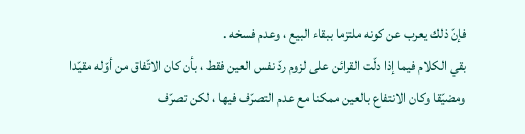فإنّ ذلك يعرب عن كونه ملتزما ببقاء البيع ، وعدم فسخه .
بقي الكلام فيما إذا دلّت القرائن على لزوم ردّ نفس العين فقط ، بأن كان الاتّفاق من أوّله مقيّدا ومضيّقا وكان الانتفاع بالعين ممكنا مع عدم التصرّف فيها ، لكن تصرّف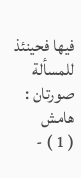فيها فحينئذ للمسألة صورتان :
هامش
( 1 ) -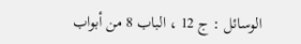الوسائل : ج 12 ، الباب 8 من أبواب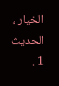الخيار ، الحديث 1 .